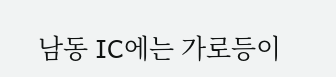남동 IC에는 가로등이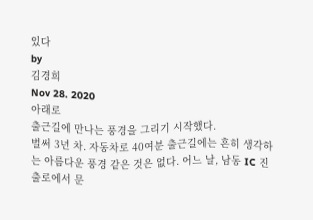있다
by
김경희
Nov 28. 2020
아래로
출근길에 만나는 풍경을 그리기 시작했다.
벌써 3년 차. 자동차로 40여분 출근길에는 흔히 생각하는 아름다운 풍경 같은 것은 없다. 어느 날, 남동 IC 진출로에서 문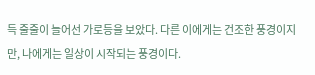득 줄줄이 늘어선 가로등을 보았다. 다른 이에게는 건조한 풍경이지만, 나에게는 일상이 시작되는 풍경이다.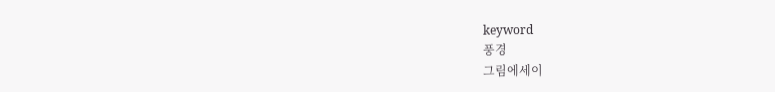keyword
풍경
그림에세이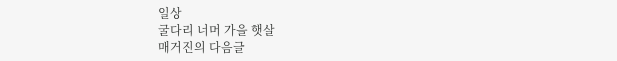일상
굴다리 너머 가을 햇살
매거진의 다음글